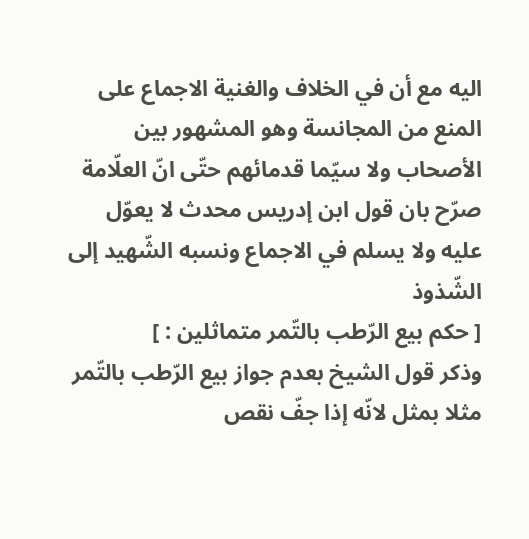اليه مع أن في الخلاف والغنية الاجماع على المنع من المجانسة وهو المشهور بين الأصحاب ولا سيّما قدمائهم حتّى انّ العلّامة صرّح بان قول ابن إدريس محدث لا يعوّل عليه ولا يسلم في الاجماع ونسبه الشّهيد إلى الشّذوذ
[ حكم بيع الرّطب بالتّمر متماثلين : ]
وذكر قول الشيخ بعدم جواز بيع الرّطب بالتّمر مثلا بمثل لانّه إذا جفّ نقص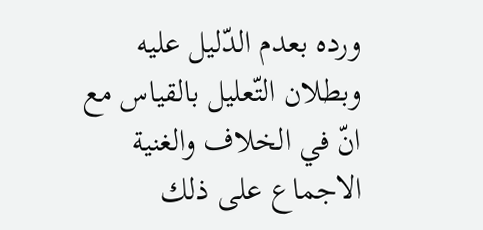ورده بعدم الدّليل عليه وبطلان التّعليل بالقياس مع انّ في الخلاف والغنية الاجماع على ذلك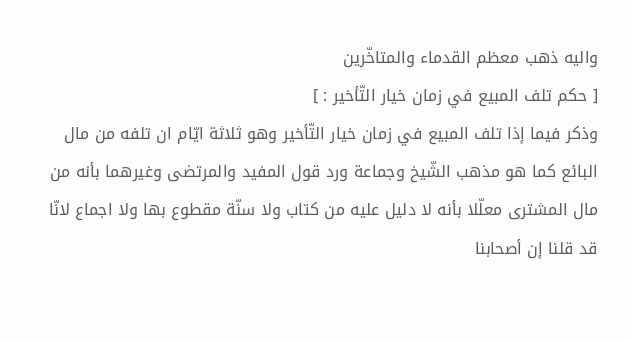واليه ذهب معظم القدماء والمتاخّرين
[ حكم تلف المبيع في زمان خيار التّأخير : ]
وذكر فيما إذا تلف المبيع في زمان خيار التّأخير وهو ثلاثة ايّام ان تلفه من مال البائع كما هو مذهب الشّيخ وجماعة ورد قول المفيد والمرتضى وغيرهما بأنه من مال المشترى معلّلا بأنه لا دليل عليه من كتاب ولا سنّة مقطوع بها ولا اجماع لانّا قد قلنا إن أصحابنا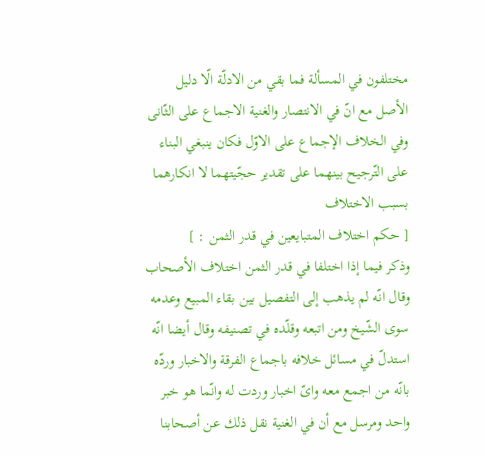مختلفون في المسألة فما بقي من الادلّة الّا دليل الأصل مع انّ في الانتصار والغنية الاجماع على الثّانى وفي الخلاف الإجماع على الاوّل فكان ينبغي البناء على التّرجيح بينهما على تقدير حجّيتهما لا انكارهما بسبب الاختلاف
[ حكم اختلاف المتبايعين في قدر الثمن : ]
وذكر فيما إذا اختلفا في قدر الثمن اختلاف الأصحاب وقال انّه لم يذهب إلى التفصيل بين بقاء المبيع وعدمه سوى الشّيخ ومن اتبعه وقلّده في تصنيفه وقال أيضا انّه استدلّ في مسائل خلافه باجماع الفرقة والاخبار وردّه بانّه من اجمع معه واىّ اخبار وردت له وانّما هو خبر واحد ومرسل مع أن في الغنية نقل ذلك عن أصحابنا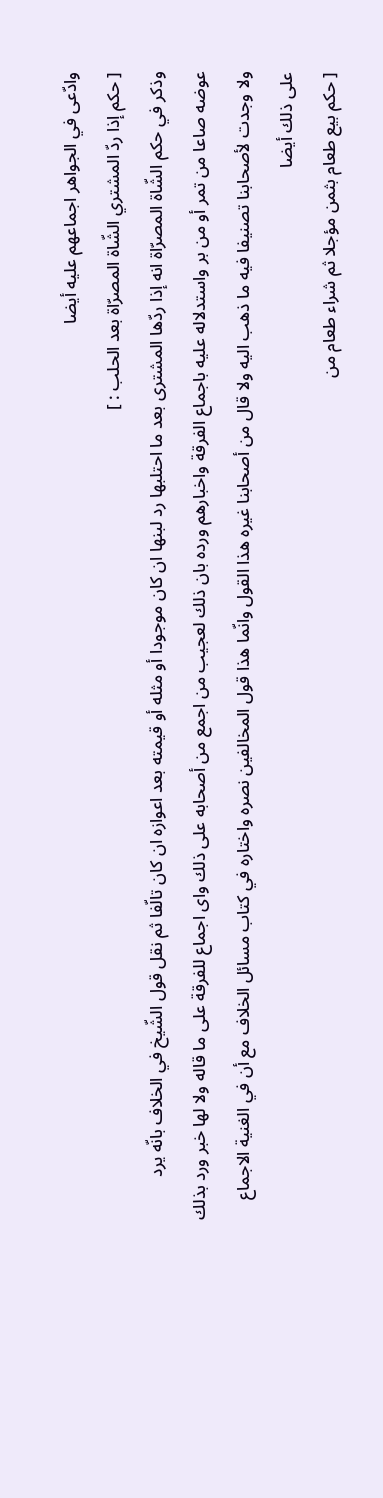وادّعى في الجواهر اجماعهم عليه أيضا
[ حكم إذا ردّ المشتري الشّاة المصرّاة بعد الحلب : ]
وذكر في حكم الشّاة المصرّاة انه إذا ردّها المشترى بعد ما احتلبها رد لبنها ان كان موجودا أو مثله أو قيمته بعد اعوازه ان كان تالّفا ثم نقل قول الشّيخ في الخلاف بانّه يرد عوضه صاعا من تمر أو من بر واستدلاله عليه باجماع الفرقة واخبارهم ورده بان ذلك لعجيب من اجمع من أصحابه على ذلك واى اجماع للفرقة على ما قاله ولا لها خبر ورد بذلك ولا وجدت لأصحابنا تصنيفا فيه ما ذهب اليه ولا قال من أصحابنا غيره هذا القول وانّما هذا قول المخالفين نصره واختاره في كتاب مسائل الخلاف مع أن في الغنية الاجماع على ذلك أيضا
[ حكم بيع طعام بثمن مؤجلا ثم شراء طعام من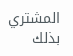المشتري بذلك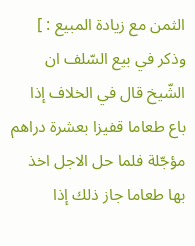الثمن مع زيادة المبيع : ]
وذكر في بيع السّلف ان الشّيخ قال في الخلاف إذا باع طعاما قفيزا بعشرة دراهم مؤجّلة فلما حل الاجل اخذ بها طعاما جاز ذلك إذا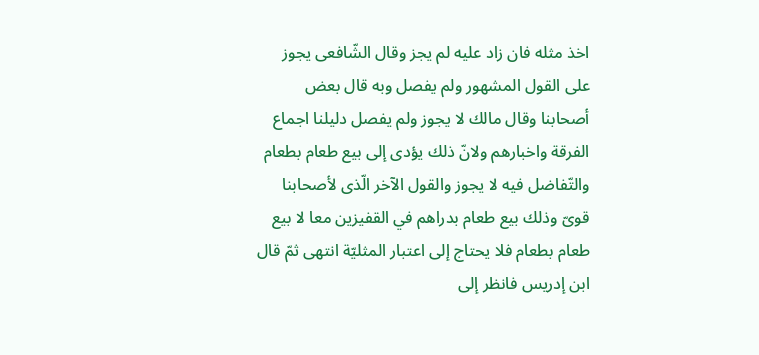اخذ مثله فان زاد عليه لم يجز وقال الشّافعى يجوز على القول المشهور ولم يفصل وبه قال بعض أصحابنا وقال مالك لا يجوز ولم يفصل دليلنا اجماع الفرقة واخبارهم ولانّ ذلك يؤدى إلى بيع طعام بطعام والتّفاضل فيه لا يجوز والقول الآخر الّذى لأصحابنا قوىّ وذلك بيع طعام بدراهم في القفيزين معا لا بيع طعام بطعام فلا يحتاج إلى اعتبار المثليّة انتهى ثمّ قال ابن إدريس فانظر إلى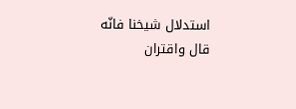استدلال شيخنا فانّه قال واقتران